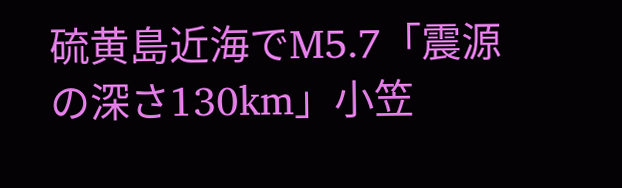硫黄島近海でM5.7「震源の深さ130km」小笠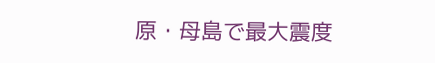原・母島で最大震度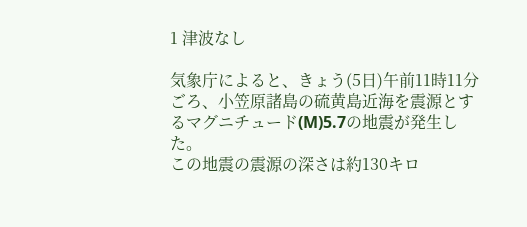1 津波なし

気象庁によると、きょう(5日)午前11時11分ごろ、小笠原諸島の硫黄島近海を震源とするマグニチュード(M)5.7の地震が発生した。
この地震の震源の深さは約130キロ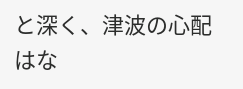と深く、津波の心配はな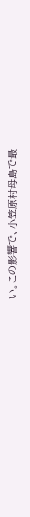い。この影響で、小笠原村母島で最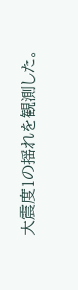大震度1の揺れを観測した。